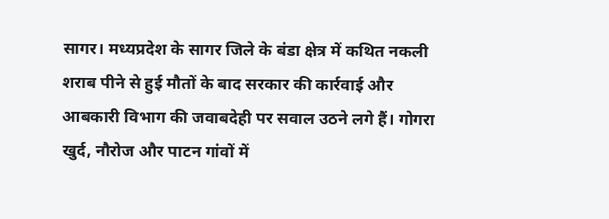सागर। मध्यप्रदेश के सागर जिले के बंडा क्षेत्र में कथित नकली शराब पीने से हुई मौतों के बाद सरकार की कार्रवाई और आबकारी विभाग की जवाबदेही पर सवाल उठने लगे हैं। गोगरा खुर्द, नौरोज और पाटन गांवों में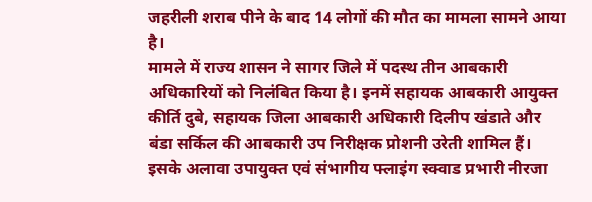जहरीली शराब पीने के बाद 14 लोगों की मौत का मामला सामने आया है।
मामले में राज्य शासन ने सागर जिले में पदस्थ तीन आबकारी अधिकारियों को निलंबित किया है। इनमें सहायक आबकारी आयुक्त कीर्ति दुबे, सहायक जिला आबकारी अधिकारी दिलीप खंडाते और बंडा सर्किल की आबकारी उप निरीक्षक प्रोशनी उरेती शामिल हैं। इसके अलावा उपायुक्त एवं संभागीय फ्लाइंग स्क्वाड प्रभारी नीरजा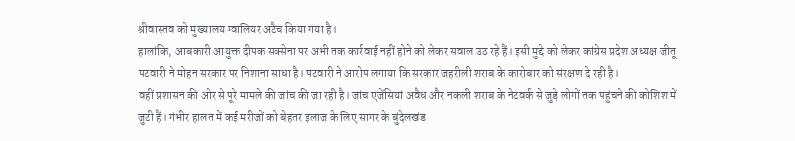श्रीवास्तव को मुख्यालय ग्वालियर अटैच किया गया है।
हालांकि, आबकारी आयुक्त दीपक सक्सेना पर अभी तक कार्रवाई नहीं होने को लेकर सवाल उठ रहे हैं। इसी मुद्दे को लेकर कांग्रेस प्रदेश अध्यक्ष जीतू पटवारी ने मोहन सरकार पर निशाना साधा है। पटवारी ने आरोप लगाया कि सरकार जहरीली शराब के कारोबार को संरक्षण दे रही है।
वहीं प्रशासन की ओर से पूरे मामले की जांच की जा रही है। जांच एजेंसियां अवैध और नकली शराब के नेटवर्क से जुड़े लोगों तक पहुंचने की कोशिश में जुटी हैं। गंभीर हालत में कई मरीजों को बेहतर इलाज के लिए सागर के बुंदेलखंड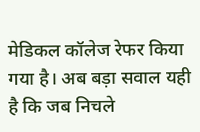मेडिकल कॉलेज रेफर किया गया है। अब बड़ा सवाल यही है कि जब निचले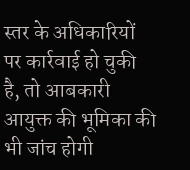स्तर के अधिकारियों पर कार्रवाई हो चुकी है, तो आबकारी आयुक्त की भूमिका की भी जांच होगी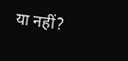या नहीं?